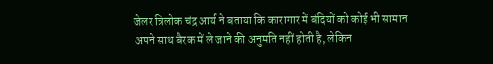जेलर त्रिलोक चंद्र आर्य ने बताया कि कारागार में बंदियों को कोई भी सामान अपने साथ बैरक में ले जाने की अनुमति नहीं होती है, लेकिन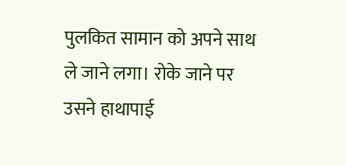पुलकित सामान को अपने साथ ले जाने लगा। रोके जाने पर उसने हाथापाई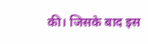की। जिसके बाद इस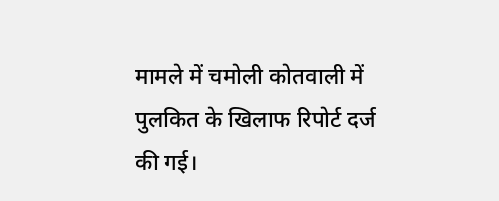मामले में चमोली कोतवाली में पुलकित के खिलाफ रिपोर्ट दर्ज की गई।